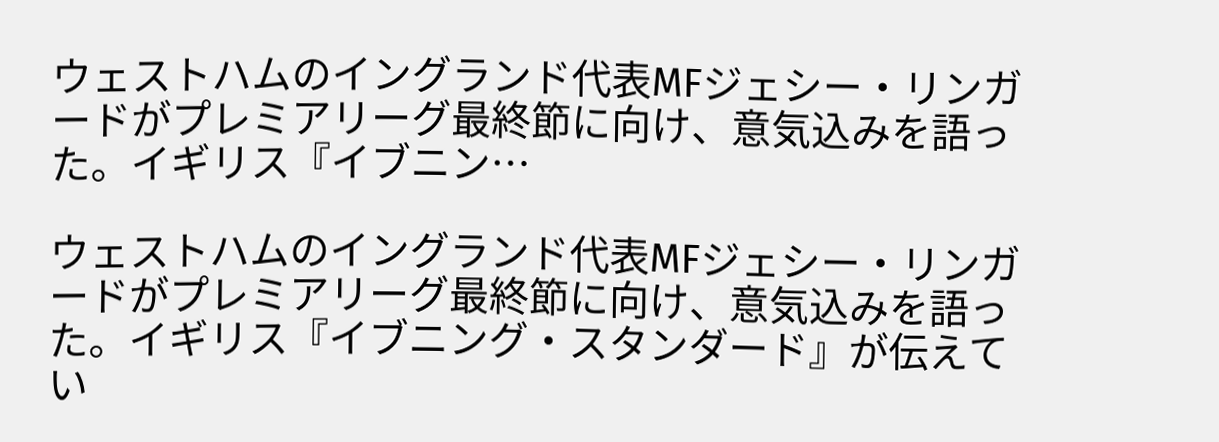ウェストハムのイングランド代表MFジェシー・リンガードがプレミアリーグ最終節に向け、意気込みを語った。イギリス『イブニン…

ウェストハムのイングランド代表MFジェシー・リンガードがプレミアリーグ最終節に向け、意気込みを語った。イギリス『イブニング・スタンダード』が伝えてい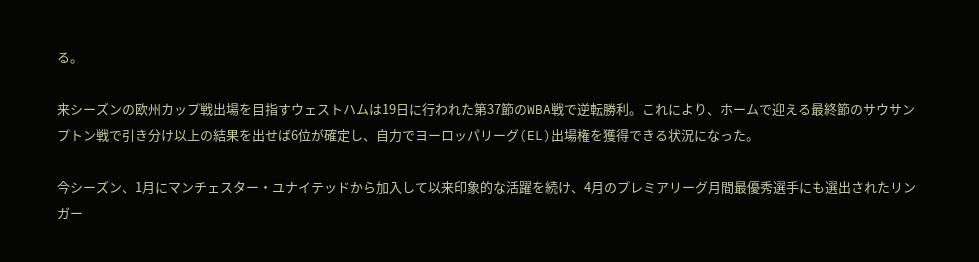る。

来シーズンの欧州カップ戦出場を目指すウェストハムは19日に行われた第37節のWBA戦で逆転勝利。これにより、ホームで迎える最終節のサウサンプトン戦で引き分け以上の結果を出せば6位が確定し、自力でヨーロッパリーグ(EL)出場権を獲得できる状況になった。

今シーズン、1月にマンチェスター・ユナイテッドから加入して以来印象的な活躍を続け、4月のプレミアリーグ月間最優秀選手にも選出されたリンガー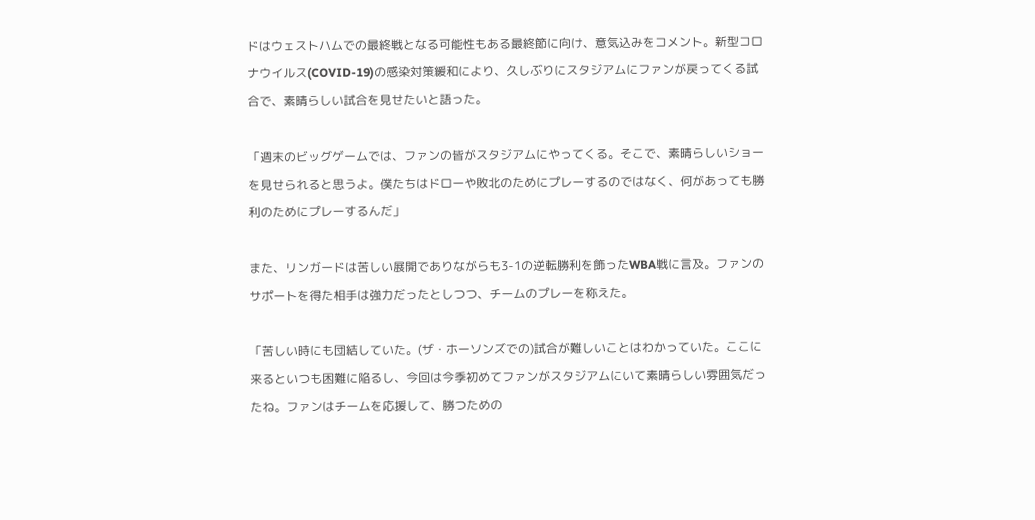ドはウェストハムでの最終戦となる可能性もある最終節に向け、意気込みをコメント。新型コロナウイルス(COVID-19)の感染対策緩和により、久しぶりにスタジアムにファンが戻ってくる試合で、素晴らしい試合を見せたいと語った。

「週末のビッグゲームでは、ファンの皆がスタジアムにやってくる。そこで、素晴らしいショーを見せられると思うよ。僕たちはドローや敗北のためにプレーするのではなく、何があっても勝利のためにプレーするんだ」

また、リンガードは苦しい展開でありながらも3-1の逆転勝利を飾ったWBA戦に言及。ファンのサポートを得た相手は強力だったとしつつ、チームのプレーを称えた。

「苦しい時にも団結していた。(ザ・ホーソンズでの)試合が難しいことはわかっていた。ここに来るといつも困難に陥るし、今回は今季初めてファンがスタジアムにいて素晴らしい雰囲気だったね。ファンはチームを応援して、勝つための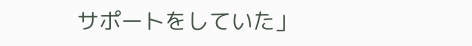サポートをしていた」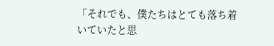「それでも、僕たちはとても落ち着いていたと思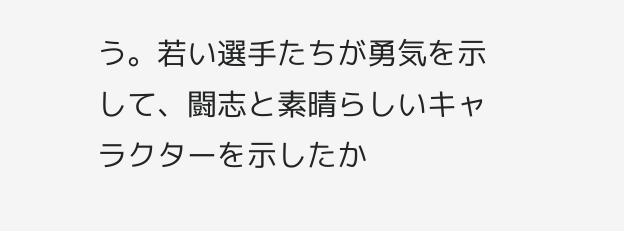う。若い選手たちが勇気を示して、闘志と素晴らしいキャラクターを示したか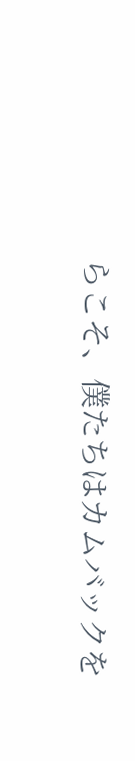らこそ、僕たちはカムバックを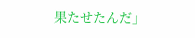果たせたんだ」